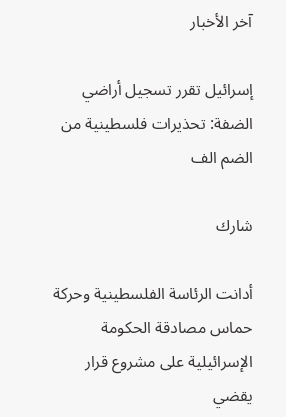آخر الأخبار

إسرائيل تقرر تسجيل أراضي الضفة: تحذيرات فلسطينية من الضم الف

شارك

أدانت الرئاسة الفلسطينية وحركة حماس مصادقة الحكومة الإسرائيلية على مشروع قرار يقضي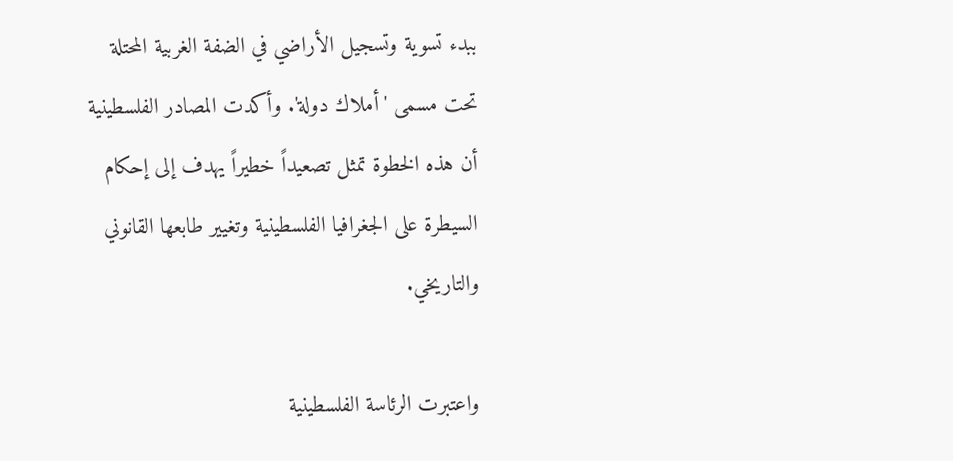ببدء تسوية وتسجيل الأراضي في الضفة الغربية المحتلة تحت مسمى 'أملاك دولة'. وأكدت المصادر الفلسطينية أن هذه الخطوة تمثل تصعيداً خطيراً يهدف إلى إحكام السيطرة على الجغرافيا الفلسطينية وتغيير طابعها القانوني والتاريخي.

واعتبرت الرئاسة الفلسطينية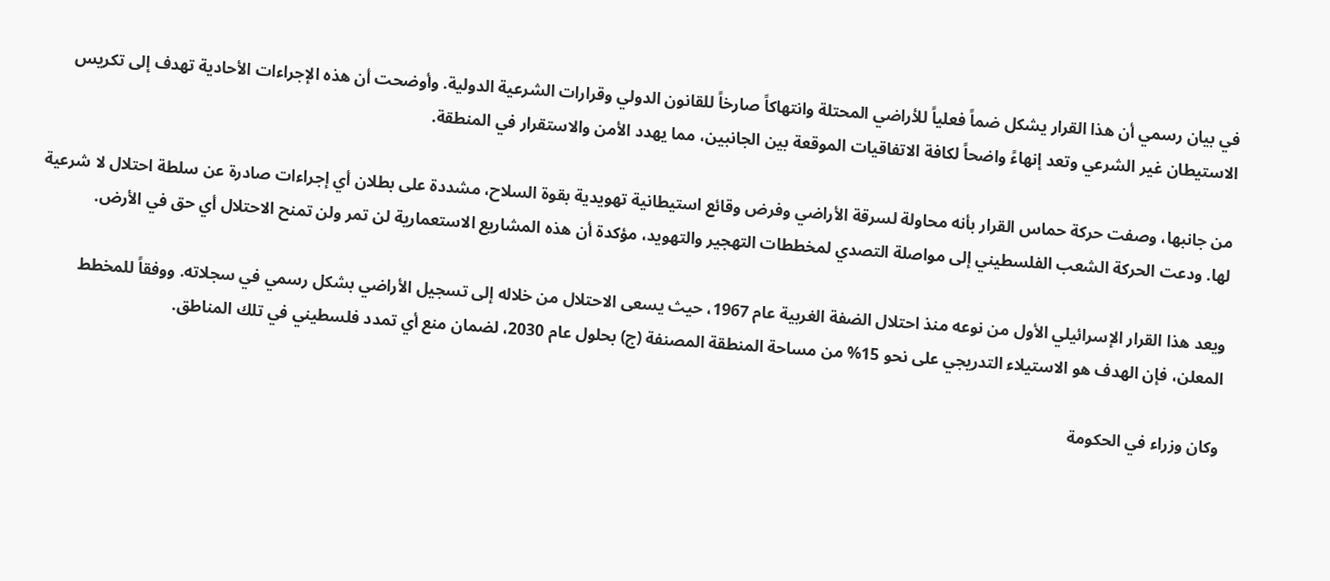في بيان رسمي أن هذا القرار يشكل ضماً فعلياً للأراضي المحتلة وانتهاكاً صارخاً للقانون الدولي وقرارات الشرعية الدولية. وأوضحت أن هذه الإجراءات الأحادية تهدف إلى تكريس الاستيطان غير الشرعي وتعد إنهاءً واضحاً لكافة الاتفاقيات الموقعة بين الجانبين، مما يهدد الأمن والاستقرار في المنطقة.

من جانبها، وصفت حركة حماس القرار بأنه محاولة لسرقة الأراضي وفرض وقائع استيطانية تهويدية بقوة السلاح، مشددة على بطلان أي إجراءات صادرة عن سلطة احتلال لا شرعية لها. ودعت الحركة الشعب الفلسطيني إلى مواصلة التصدي لمخططات التهجير والتهويد، مؤكدة أن هذه المشاريع الاستعمارية لن تمر ولن تمنح الاحتلال أي حق في الأرض.

ويعد هذا القرار الإسرائيلي الأول من نوعه منذ احتلال الضفة الغربية عام 1967، حيث يسعى الاحتلال من خلاله إلى تسجيل الأراضي بشكل رسمي في سجلاته. ووفقاً للمخطط المعلن، فإن الهدف هو الاستيلاء التدريجي على نحو 15% من مساحة المنطقة المصنفة (ج) بحلول عام 2030، لضمان منع أي تمدد فلسطيني في تلك المناطق.

وكان وزراء في الحكومة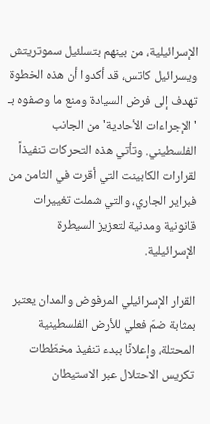الإسرائيلية، من بينهم بتسلئيل سموتريتش ويسرائيل كاتس، قد أكدوا أن هذه الخطوة تهدف إلى فرض السيادة ومنع ما وصفوه بـ 'الإجراءات الأحادية' من الجانب الفلسطيني. وتأتي هذه التحركات تنفيذاً لقرارات الكابينت التي أقرت في الثامن من فبراير الجاري، والتي شملت تغييرات قانونية ومدنية لتعزيز السيطرة الإسرائيلية.

القرار الإسرائيلي المرفوض والمدان يعتبر بمثابة ضمّ فعلي للأرض الفلسطينية المحتلة، وإعلانًا ببدء تنفيذ مخطّطات تكريس الاحتلال عبر الاستيطان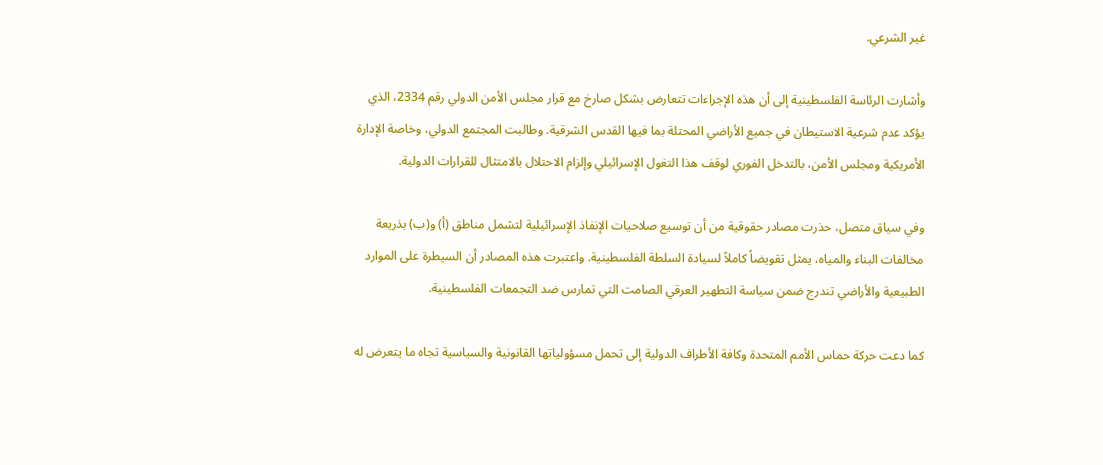غير الشرعي.

وأشارت الرئاسة الفلسطينية إلى أن هذه الإجراءات تتعارض بشكل صارخ مع قرار مجلس الأمن الدولي رقم 2334، الذي يؤكد عدم شرعية الاستيطان في جميع الأراضي المحتلة بما فيها القدس الشرقية. وطالبت المجتمع الدولي، وخاصة الإدارة الأمريكية ومجلس الأمن، بالتدخل الفوري لوقف هذا التغول الإسرائيلي وإلزام الاحتلال بالامتثال للقرارات الدولية.

وفي سياق متصل، حذرت مصادر حقوقية من أن توسيع صلاحيات الإنفاذ الإسرائيلية لتشمل مناطق (أ) و(ب) بذريعة مخالفات البناء والمياه، يمثل تقويضاً كاملاً لسيادة السلطة الفلسطينية. واعتبرت هذه المصادر أن السيطرة على الموارد الطبيعية والأراضي تندرج ضمن سياسة التطهير العرقي الصامت التي تمارس ضد التجمعات الفلسطينية.

كما دعت حركة حماس الأمم المتحدة وكافة الأطراف الدولية إلى تحمل مسؤولياتها القانونية والسياسية تجاه ما يتعرض له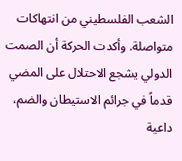الشعب الفلسطيني من انتهاكات متواصلة. وأكدت الحركة أن الصمت الدولي يشجع الاحتلال على المضي قدماً في جرائم الاستيطان والضم، داعية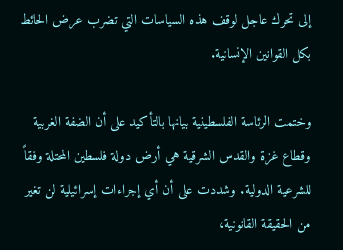إلى تحرك عاجل لوقف هذه السياسات التي تضرب عرض الحائط بكل القوانين الإنسانية.

وختمت الرئاسة الفلسطينية بيانها بالتأكيد على أن الضفة الغربية وقطاع غزة والقدس الشرقية هي أرض دولة فلسطين المحتلة وفقاً للشرعية الدولية. وشددت على أن أي إجراءات إسرائيلية لن تغير من الحقيقة القانونية،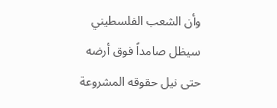وأن الشعب الفلسطيني سيظل صامداً فوق أرضه حتى نيل حقوقه المشروعة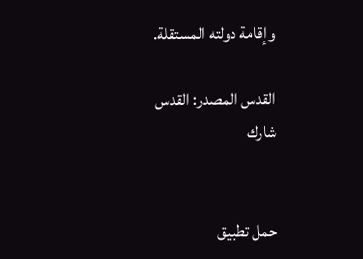وإقامة دولته المستقلة.

القدس المصدر: القدس
شارك


حمل تطبيق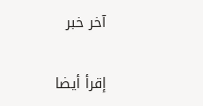آخر خبر

إقرأ أيضا